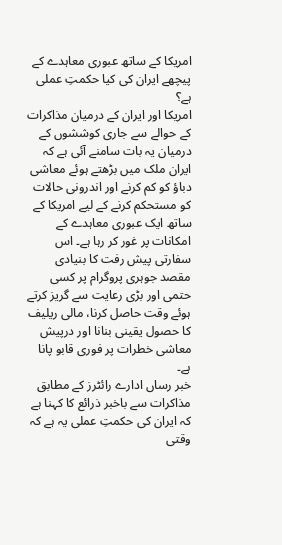امریکا کے ساتھ عبوری معاہدے کے پیچھے ایران کی کیا حکمتِ عملی ہے؟
امریکا اور ایران کے درمیان مذاکرات کے حوالے سے جاری کوششوں کے درمیان یہ بات سامنے آئی ہے کہ ایران ملک میں بڑھتے ہوئے معاشی دباؤ کو کم کرنے اور اندرونی حالات کو مستحکم کرنے کے لیے امریکا کے ساتھ ایک عبوری معاہدے کے امکانات پر غور کر رہا ہے۔ اس سفارتی پیش رفت کا بنیادی مقصد جوہری پروگرام پر کسی حتمی اور بڑی رعایت سے گریز کرتے ہوئے وقت حاصل کرنا، مالی ریلیف کا حصول یقینی بنانا اور درپیش معاشی خطرات پر فوری قابو پانا ہے۔
خبر رساں ادارے رائٹرز کے مطابق مذاکرات سے باخبر ذرائع کا کہنا ہے کہ ایران کی حکمتِ عملی یہ ہے کہ وقتی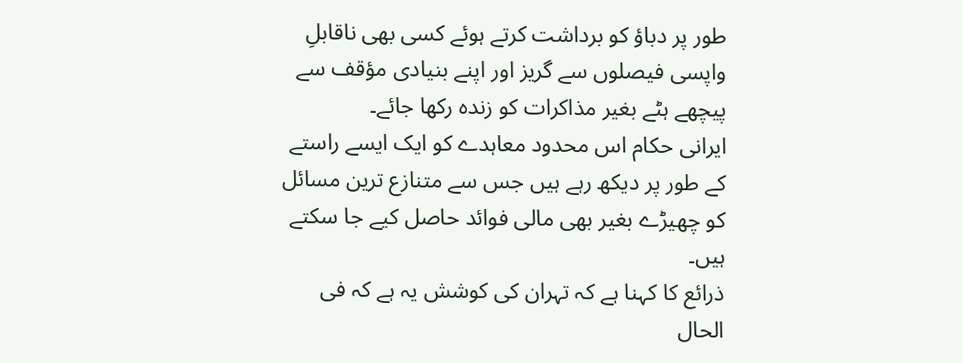طور پر دباؤ کو برداشت کرتے ہوئے کسی بھی ناقابلِ واپسی فیصلوں سے گریز اور اپنے بنیادی مؤقف سے پیچھے ہٹے بغیر مذاکرات کو زندہ رکھا جائے۔
ایرانی حکام اس محدود معاہدے کو ایک ایسے راستے کے طور پر دیکھ رہے ہیں جس سے متنازع ترین مسائل کو چھیڑے بغیر بھی مالی فوائد حاصل کیے جا سکتے ہیں۔
ذرائع کا کہنا ہے کہ تہران کی کوشش یہ ہے کہ فی الحال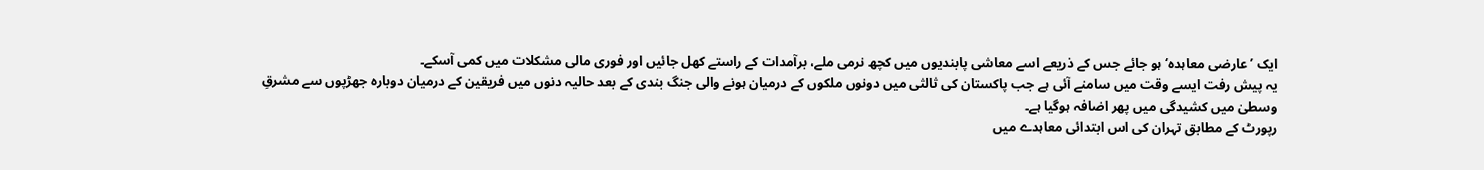ایک ’عارضی معاہدہ‘ ہو جائے جس کے ذریعے اسے معاشی پابندیوں میں کچھ نرمی ملے، برآمدات کے راستے کھل جائیں اور فوری مالی مشکلات میں کمی آسکے۔
یہ پیش رفت ایسے وقت میں سامنے آئی ہے جب پاکستان کی ثالثی میں دونوں ملکوں کے درمیان ہونے والی جنگ بندی کے بعد حالیہ دنوں میں فریقین کے درمیان دوبارہ جھڑپوں سے مشرقِ وسطیٰ میں کشیدگی میں پھر اضافہ ہوگیا ہے۔
رپورٹ کے مطابق تہران کی اس ابتدائی معاہدے میں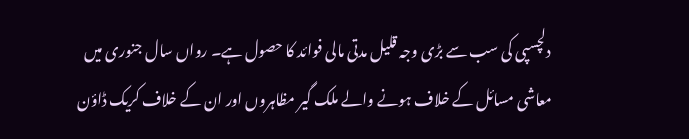دلچسپی کی سب سے بڑی وجہ قلیل مدتی مالی فوائد کا حصول ہے۔ رواں سال جنوری میں معاشی مسائل کے خلاف ہونے والے ملک گیر مظاہروں اور ان کے خلاف کریک ڈاؤن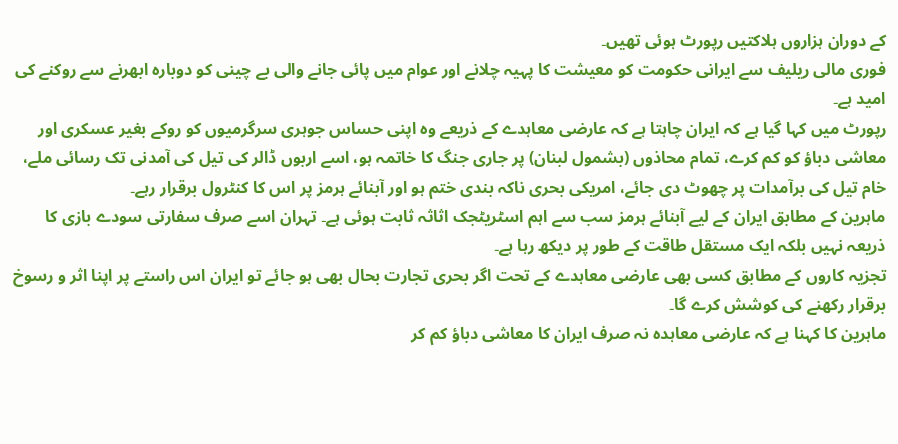کے دوران ہزاروں ہلاکتیں رپورٹ ہوئی تھیں۔
فوری مالی ریلیف سے ایرانی حکومت کو معیشت کا پہیہ چلانے اور عوام میں پائی جانے والی بے چینی کو دوبارہ ابھرنے سے روکنے کی امید ہے۔
رپورٹ میں کہا گیا ہے کہ ایران چاہتا ہے کہ عارضی معاہدے کے ذریعے وہ اپنی حساس جوہری سرگرمیوں کو روکے بغیر عسکری اور معاشی دباؤ کو کم کرے، تمام محاذوں (بشمول لبنان) پر جاری جنگ کا خاتمہ ہو، اسے اربوں ڈالر کی تیل کی آمدنی تک رسائی ملے، خام تیل کی برآمدات پر چھوٹ دی جائے، امریکی بحری ناکہ بندی ختم ہو اور آبنائے ہرمز پر اس کا کنٹرول برقرار رہے۔
ماہرین کے مطابق ایران کے لیے آبنائے ہرمز سب سے اہم اسٹریٹجک اثاثہ ثابت ہوئی ہے۔ تہران اسے صرف سفارتی سودے بازی کا ذریعہ نہیں بلکہ ایک مستقل طاقت کے طور پر دیکھ رہا ہے۔
تجزیہ کاروں کے مطابق کسی بھی عارضی معاہدے کے تحت اگر بحری تجارت بحال بھی ہو جائے تو ایران اس راستے پر اپنا اثر و رسوخ برقرار رکھنے کی کوشش کرے گا۔
ماہرین کا کہنا ہے کہ عارضی معاہدہ نہ صرف ایران کا معاشی دباؤ کم کر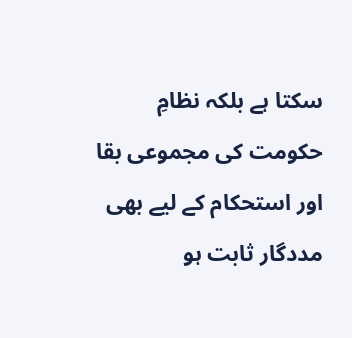سکتا ہے بلکہ نظامِ حکومت کی مجموعی بقا اور استحکام کے لیے بھی مددگار ثابت ہو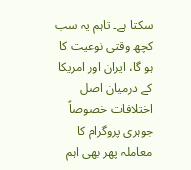سکتا ہے۔ تاہم یہ سب کچھ وقتی نوعیت کا ہو گا، ایران اور امریکا کے درمیان اصل اختلافات خصوصاً جوہری پروگرام کا معاملہ پھر بھی اہم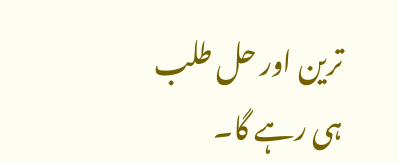ترین اور حل طلب ہی رہے گا۔